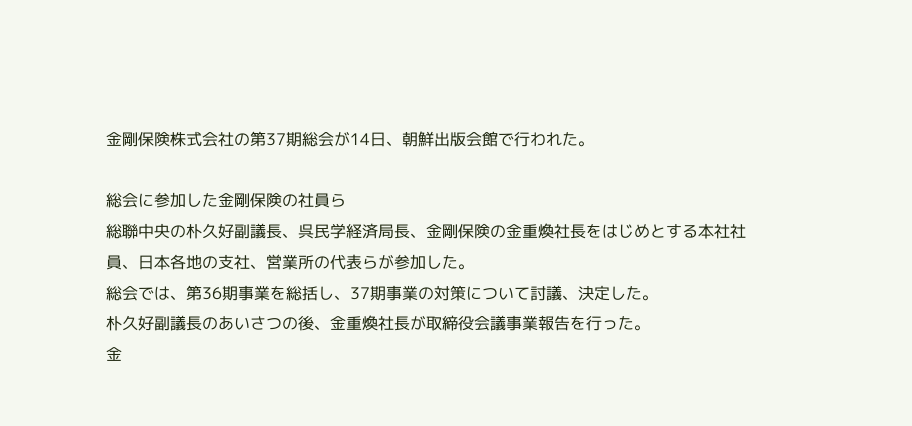金剛保険株式会社の第37期総会が14日、朝鮮出版会館で行われた。

総会に参加した金剛保険の社員ら
総聯中央の朴久好副議長、呉民学経済局長、金剛保険の金重煥社長をはじめとする本社社員、日本各地の支社、営業所の代表らが参加した。
総会では、第36期事業を総括し、37期事業の対策について討議、決定した。
朴久好副議長のあいさつの後、金重煥社長が取締役会議事業報告を行った。
金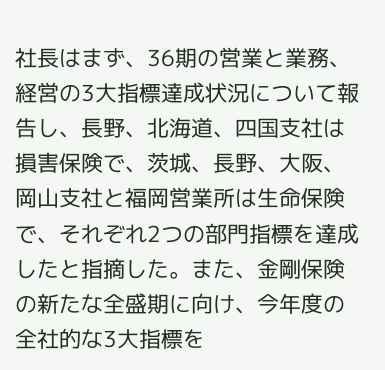社長はまず、36期の営業と業務、経営の3大指標達成状況について報告し、長野、北海道、四国支社は損害保険で、茨城、長野、大阪、岡山支社と福岡営業所は生命保険で、それぞれ2つの部門指標を達成したと指摘した。また、金剛保険の新たな全盛期に向け、今年度の全社的な3大指標を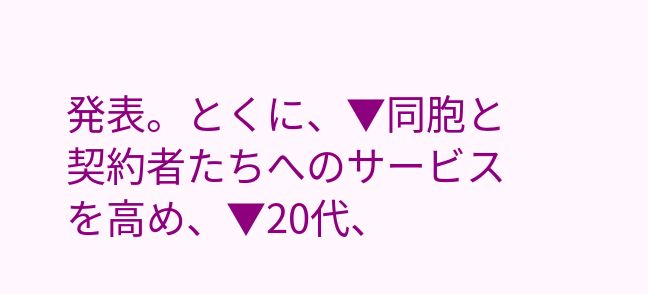発表。とくに、▼同胞と契約者たちへのサービスを高め、▼20代、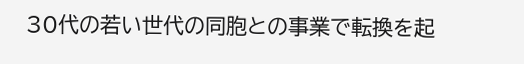30代の若い世代の同胞との事業で転換を起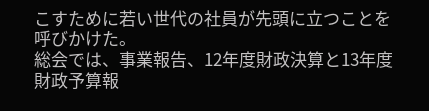こすために若い世代の社員が先頭に立つことを呼びかけた。
総会では、事業報告、12年度財政決算と13年度財政予算報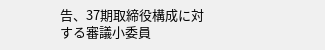告、37期取締役構成に対する審議小委員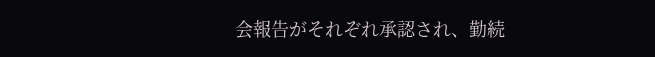会報告がそれぞれ承認され、勤続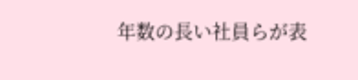年数の長い社員らが表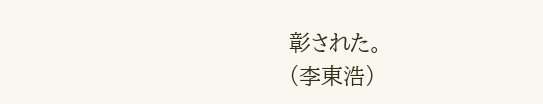彰された。
(李東浩)